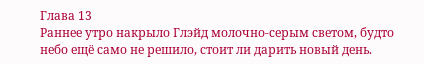Глава 13
Раннее утро накрыло Глэйд молочно-серым светом, будто небо ещё само не решило, стоит ли дарить новый день.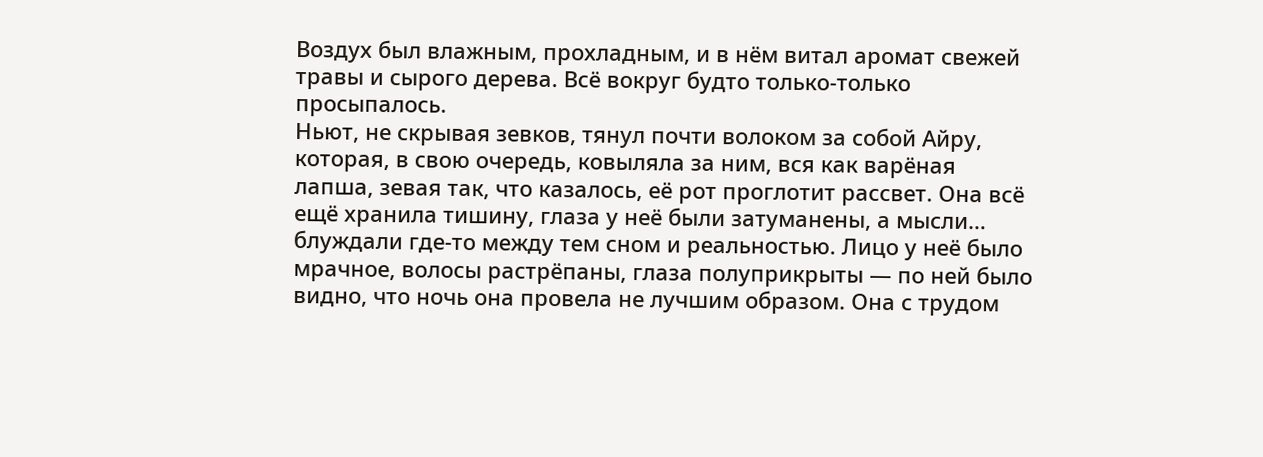Воздух был влажным, прохладным, и в нём витал аромат свежей травы и сырого дерева. Всё вокруг будто только-только просыпалось.
Ньют, не скрывая зевков, тянул почти волоком за собой Айру, которая, в свою очередь, ковыляла за ним, вся как варёная лапша, зевая так, что казалось, её рот проглотит рассвет. Она всё ещё хранила тишину, глаза у неё были затуманены, а мысли… блуждали где-то между тем сном и реальностью. Лицо у неё было мрачное, волосы растрёпаны, глаза полуприкрыты — по ней было видно, что ночь она провела не лучшим образом. Она с трудом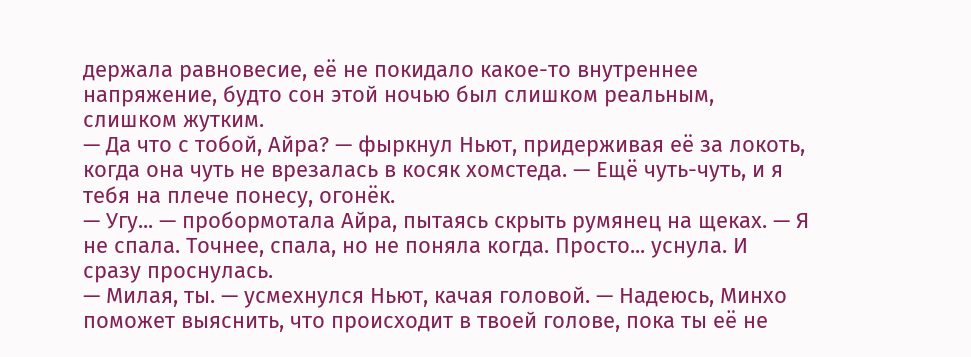держала равновесие, её не покидало какое-то внутреннее напряжение, будто сон этой ночью был слишком реальным, слишком жутким.
— Да что с тобой, Айра? — фыркнул Ньют, придерживая её за локоть, когда она чуть не врезалась в косяк хомстеда. — Ещё чуть-чуть, и я тебя на плече понесу, огонёк.
— Угу... — пробормотала Айра, пытаясь скрыть румянец на щеках. — Я не спала. Точнее, спала, но не поняла когда. Просто... уснула. И сразу проснулась.
— Милая, ты. — усмехнулся Ньют, качая головой. — Надеюсь, Минхо поможет выяснить, что происходит в твоей голове, пока ты её не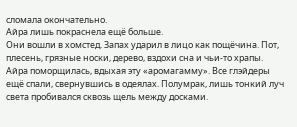сломала окончательно.
Айра лишь покраснела ещё больше.
Они вошли в хомстед. Запах ударил в лицо как пощёчина. Пот, плесень, грязные носки, дерево, вздохи сна и чьи-то храпы. Айра поморщилась, вдыхая эту «аромагамму». Все глэйдеры ещё спали, свернувшись в одеялах. Полумрак, лишь тонкий луч света пробивался сквозь щель между досками.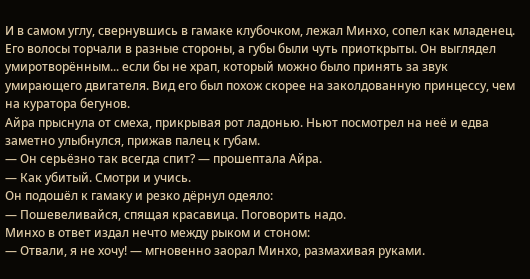И в самом углу, свернувшись в гамаке клубочком, лежал Минхо, сопел как младенец. Его волосы торчали в разные стороны, а губы были чуть приоткрыты. Он выглядел умиротворённым... если бы не храп, который можно было принять за звук умирающего двигателя. Вид его был похож скорее на заколдованную принцессу, чем на куратора бегунов.
Айра прыснула от смеха, прикрывая рот ладонью. Ньют посмотрел на неё и едва заметно улыбнулся, прижав палец к губам.
— Он серьёзно так всегда спит? — прошептала Айра.
— Как убитый. Смотри и учись.
Он подошёл к гамаку и резко дёрнул одеяло:
— Пошевеливайся, спящая красавица. Поговорить надо.
Минхо в ответ издал нечто между рыком и стоном:
— Отвали, я не хочу! — мгновенно заорал Минхо, размахивая руками.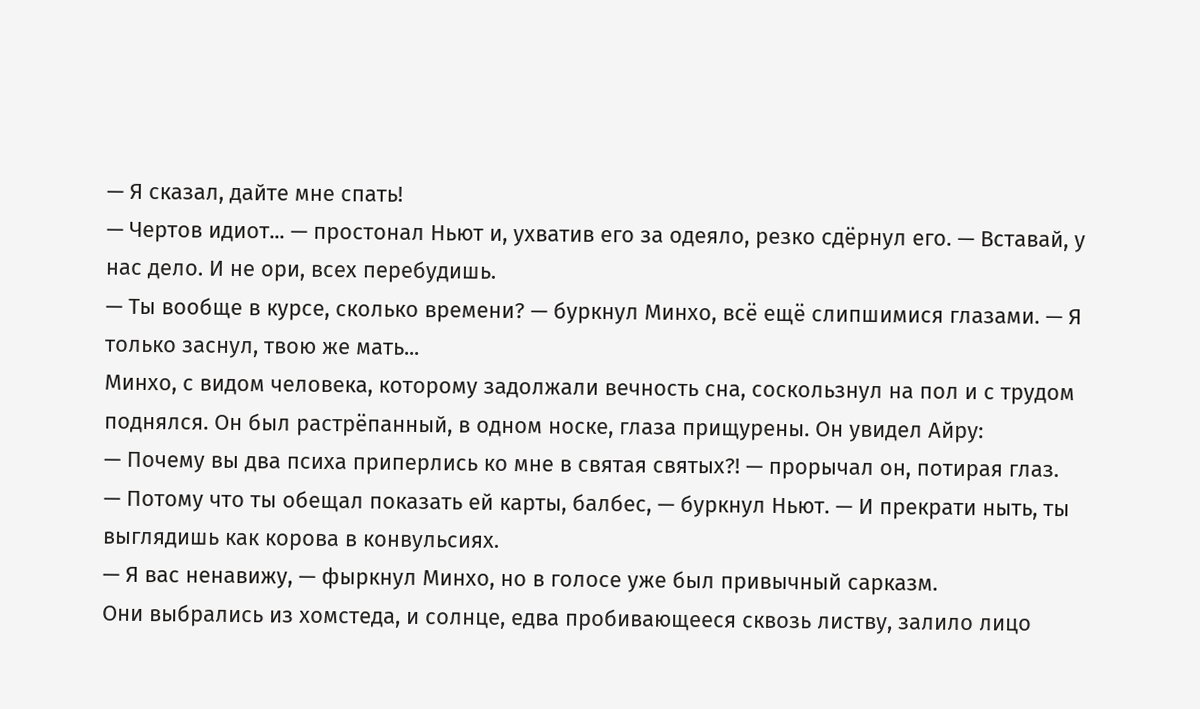— Я сказал, дайте мне спать!
— Чертов идиот... — простонал Ньют и, ухватив его за одеяло, резко сдёрнул его. — Вставай, у нас дело. И не ори, всех перебудишь.
— Ты вообще в курсе, сколько времени? — буркнул Минхо, всё ещё слипшимися глазами. — Я только заснул, твою же мать...
Минхо, с видом человека, которому задолжали вечность сна, соскользнул на пол и с трудом поднялся. Он был растрёпанный, в одном носке, глаза прищурены. Он увидел Айру:
— Почему вы два психа приперлись ко мне в святая святых?! — прорычал он, потирая глаз.
— Потому что ты обещал показать ей карты, балбес, — буркнул Ньют. — И прекрати ныть, ты выглядишь как корова в конвульсиях.
— Я вас ненавижу, — фыркнул Минхо, но в голосе уже был привычный сарказм.
Они выбрались из хомстеда, и солнце, едва пробивающееся сквозь листву, залило лицо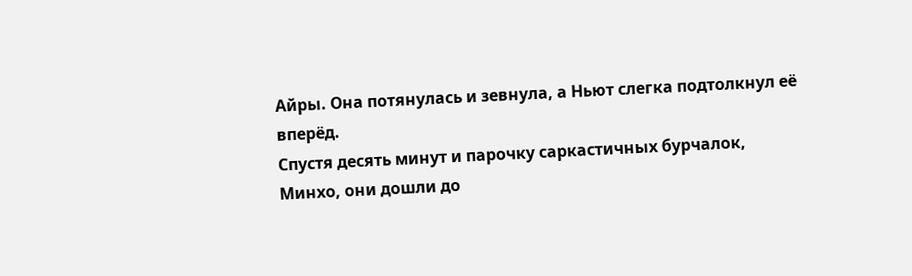Айры. Она потянулась и зевнула, а Ньют слегка подтолкнул её вперёд.
Спустя десять минут и парочку саркастичных бурчалок, Минхо, они дошли до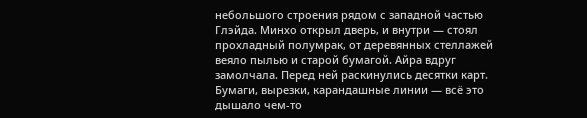небольшого строения рядом с западной частью Глэйда. Минхо открыл дверь, и внутри — стоял прохладный полумрак, от деревянных стеллажей веяло пылью и старой бумагой. Айра вдруг замолчала. Перед ней раскинулись десятки карт. Бумаги, вырезки, карандашные линии — всё это дышало чем-то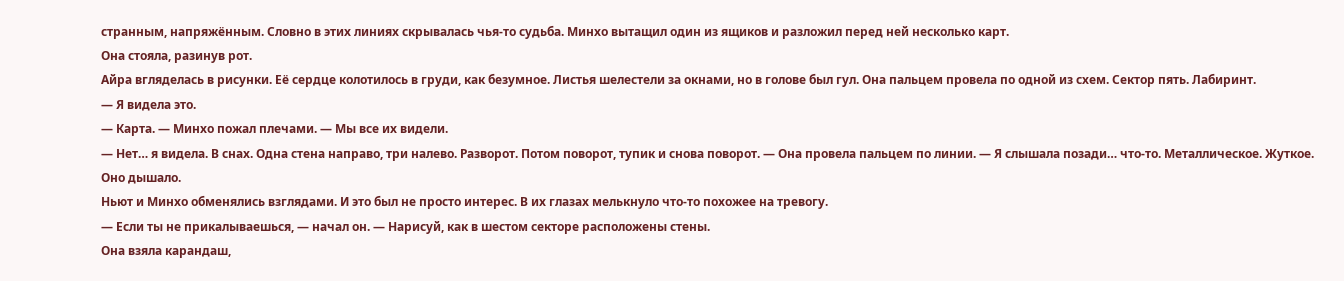странным, напряжённым. Словно в этих линиях скрывалась чья-то судьба. Минхо вытащил один из ящиков и разложил перед ней несколько карт.
Она стояла, разинув рот.
Айра вгляделась в рисунки. Её сердце колотилось в груди, как безумное. Листья шелестели за окнами, но в голове был гул. Она пальцем провела по одной из схем. Сектор пять. Лабиринт.
— Я видела это.
— Карта. — Минхо пожал плечами. — Мы все их видели.
— Нет… я видела. В снах. Одна стена направо, три налево. Разворот. Потом поворот, тупик и снова поворот. — Она провела пальцем по линии. — Я слышала позади… что-то. Металлическое. Жуткое. Оно дышало.
Ньют и Минхо обменялись взглядами. И это был не просто интерес. В их глазах мелькнуло что-то похожее на тревогу.
— Если ты не прикалываешься, — начал он. — Нарисуй, как в шестом секторе расположены стены.
Она взяла карандаш,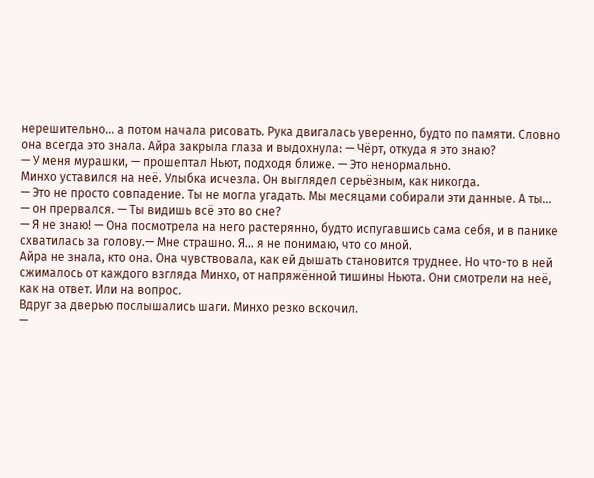нерешительно... а потом начала рисовать. Рука двигалась уверенно, будто по памяти. Словно она всегда это знала. Айра закрыла глаза и выдохнула: — Чёрт, откуда я это знаю?
— У меня мурашки, — прошептал Ньют, подходя ближе. — Это ненормально.
Минхо уставился на неё. Улыбка исчезла. Он выглядел серьёзным, как никогда.
— Это не просто совпадение. Ты не могла угадать. Мы месяцами собирали эти данные. А ты… — он прервался. — Ты видишь всё это во сне?
— Я не знаю! — Она посмотрела на него растерянно, будто испугавшись сама себя, и в панике схватилась за голову.— Мне страшно. Я… я не понимаю, что со мной.
Айра не знала, кто она. Она чувствовала, как ей дышать становится труднее. Но что-то в ней сжималось от каждого взгляда Минхо, от напряжённой тишины Ньюта. Они смотрели на неё, как на ответ. Или на вопрос.
Вдруг за дверью послышались шаги. Минхо резко вскочил.
—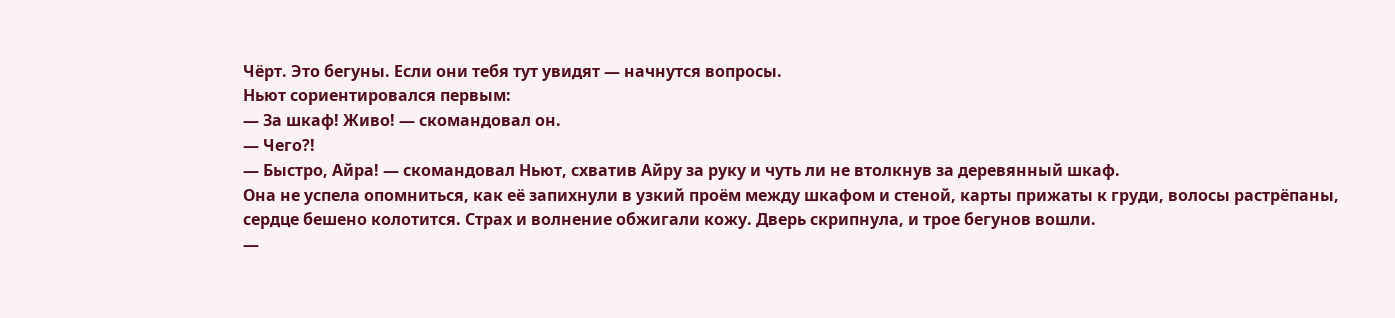Чёрт. Это бегуны. Если они тебя тут увидят — начнутся вопросы.
Ньют сориентировался первым:
— За шкаф! Живо! — скомандовал он.
— Чего?!
— Быстро, Айра! — скомандовал Ньют, схватив Айру за руку и чуть ли не втолкнув за деревянный шкаф.
Она не успела опомниться, как её запихнули в узкий проём между шкафом и стеной, карты прижаты к груди, волосы растрёпаны, сердце бешено колотится. Страх и волнение обжигали кожу. Дверь скрипнула, и трое бегунов вошли.
—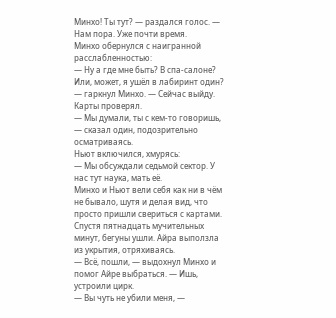Минхо! Ты тут? — раздался голос. — Нам пора. Уже почти время.
Минхо обернулся с наигранной расслабленностью:
— Ну а где мне быть? В спа-салоне? Или, может, я ушёл в лабиринт один?
— гаркнул Минхо. — Сейчас выйду. Карты проверял.
— Мы думали, ты с кем-то говоришь, — сказал один, подозрительно осматриваясь.
Ньют включился, хмурясь:
— Мы обсуждали седьмой сектор. У нас тут наука, мать её.
Минхо и Ньют вели себя как ни в чём не бывало, шутя и делая вид, что просто пришли свериться с картами.
Спустя пятнадцать мучительных минут, бегуны ушли. Айра выползла из укрытия, отряхиваясь.
— Всё, пошли, — выдохнул Минхо и помог Айре выбраться. — Ишь, устроили цирк.
— Вы чуть не убили меня, —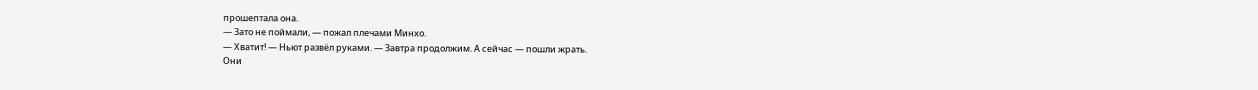прошептала она.
— Зато не поймали, — пожал плечами Минхо.
— Хватит! — Ньют развёл руками. — Завтра продолжим. А сейчас — пошли жрать.
Они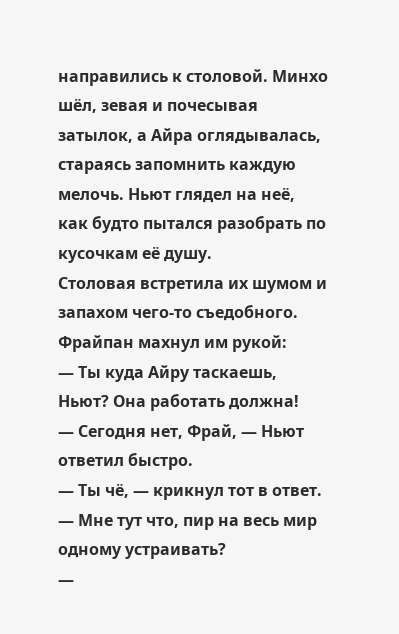направились к столовой. Минхо шёл, зевая и почесывая затылок, а Айра оглядывалась, стараясь запомнить каждую мелочь. Ньют глядел на неё, как будто пытался разобрать по кусочкам её душу.
Столовая встретила их шумом и запахом чего-то съедобного. Фрайпан махнул им рукой:
— Ты куда Айру таскаешь, Ньют? Она работать должна!
— Сегодня нет, Фрай, — Ньют ответил быстро.
— Ты чё, — крикнул тот в ответ. — Мне тут что, пир на весь мир одному устраивать?
—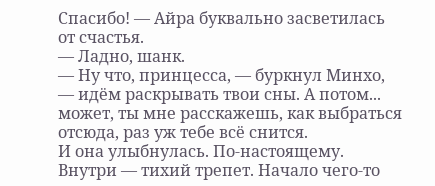Спасибо! — Айра буквально засветилась от счастья.
— Ладно, шанк.
— Ну что, принцесса, — буркнул Минхо, — идём раскрывать твои сны. А потом... может, ты мне расскажешь, как выбраться отсюда, раз уж тебе всё снится.
И она улыбнулась. По-настоящему. Внутри — тихий трепет. Начало чего-то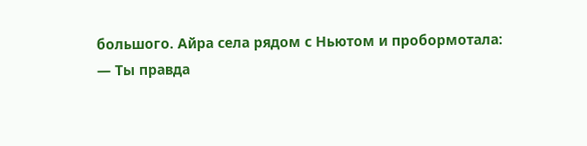большого. Айра села рядом с Ньютом и пробормотала:
— Ты правда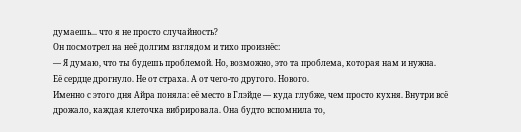думаешь... что я не просто случайность?
Он посмотрел на неё долгим взглядом и тихо произнёс:
— Я думаю, что ты будешь проблемой. Но, возможно, это та проблема, которая нам и нужна.
Её сердце дрогнуло. Не от страха. А от чего-то другого. Нового.
Именно с этого дня Айра поняла: её место в Глэйде — куда глубже, чем просто кухня. Внутри всё дрожало, каждая клеточка вибрировала. Она будто вспомнила то,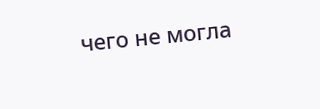чего не могла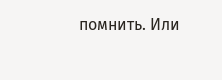помнить. Или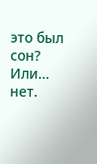это был сон? Или… нет.